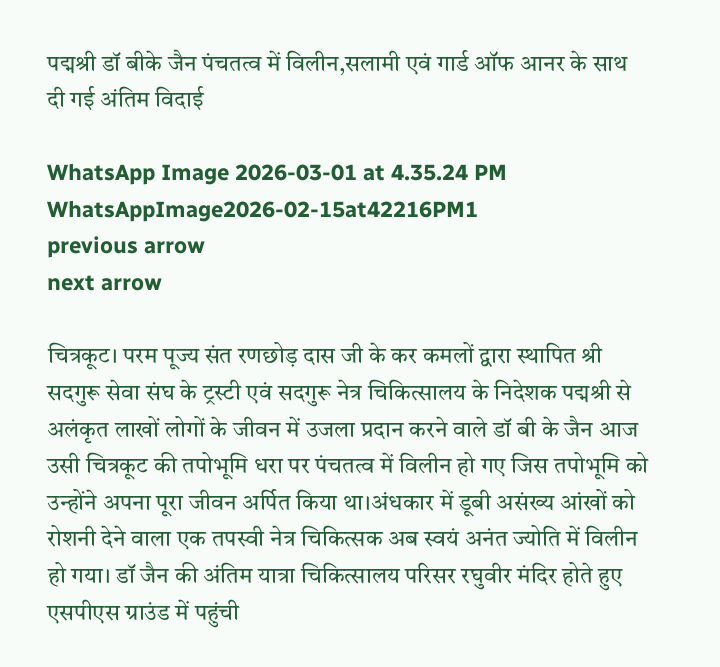पद्मश्री डॉ बीके जैन पंचतत्व में विलीन,सलामी एवं गार्ड ऑफ आनर के साथ दी गई अंतिम विदाई

WhatsApp Image 2026-03-01 at 4.35.24 PM
WhatsAppImage2026-02-15at42216PM1
previous arrow
next arrow

चित्रकूट। परम पूज्य संत रणछोड़ दास जी के कर कमलों द्वारा स्थापित श्री सदगुरू सेवा संघ के ट्रस्टी एवं सदगुरू नेत्र चिकित्सालय के निदेशक पद्मश्री से अलंकृत लाखों लोगों के जीवन में उजला प्रदान करने वाले डॉ बी के जैन आज उसी चित्रकूट की तपोभूमि धरा पर पंचतत्व में विलीन हो गए जिस तपोभूमि को उन्होंने अपना पूरा जीवन अर्पित किया था।अंधकार में डूबी असंख्य आंखों को रोशनी देने वाला एक तपस्वी नेत्र चिकित्सक अब स्वयं अनंत ज्योति में विलीन हो गया। डॉ जैन की अंतिम यात्रा चिकित्सालय परिसर रघुवीर मंदिर होते हुए एसपीएस ग्राउंड में पहुंची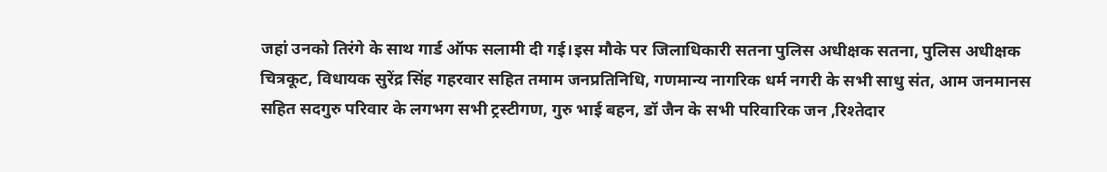जहां उनको तिरंगे के साथ गार्ड ऑफ सलामी दी गई।इस मौके पर जिलाधिकारी सतना पुलिस अधीक्षक सतना, पुलिस अधीक्षक चित्रकूट, विधायक सुरेंद्र सिंह गहरवार सहित तमाम जनप्रतिनिधि, गणमान्य नागरिक धर्म नगरी के सभी साधु संत, आम जनमानस सहित सदगुरु परिवार के लगभग सभी ट्रस्टीगण, गुरु भाई बहन, डॉ जैन के सभी परिवारिक जन ,रिश्तेदार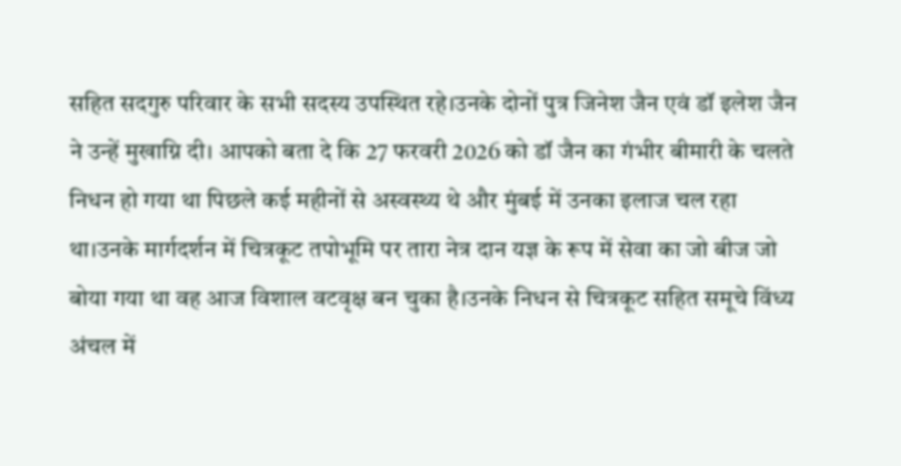सहित सदगुरु परिवार के सभी सदस्य उपस्थित रहे।उनके दोनों पुत्र जिनेश जैन एवं डॉ इलेश जैन ने उन्हें मुखाग्नि दी। आपको बता दे कि 27 फरवरी 2026 को डॉ जैन का गंभीर बीमारी के चलते निधन हो गया था पिछले कई महीनों से अस्वस्थ्य थे और मुंबई में उनका इलाज चल रहा था।उनके मार्गदर्शन में चित्रकूट तपोभूमि पर तारा नेत्र दान यज्ञ के रूप में सेवा का जो बीज जो बोया गया था वह आज विशाल वटवृक्ष बन चुका है।उनके निधन से चित्रकूट सहित समूचे विंध्य अंचल में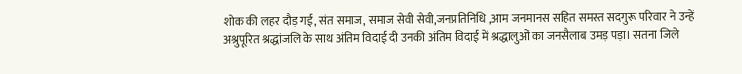शोक की लहर दौड़ गई, संत समाज, समाज सेवी सेवी,जनप्रतिनिधि ,आम जनमानस सहित समस्त सदगुरू परिवार ने उन्हें अश्रुपूरित श्रद्धांजलि के साथ अंतिम विदाई दी उनकी अंतिम विदाई में श्रद्धालुओं का जनसैलाब उमड़ पड़ा। सतना जिले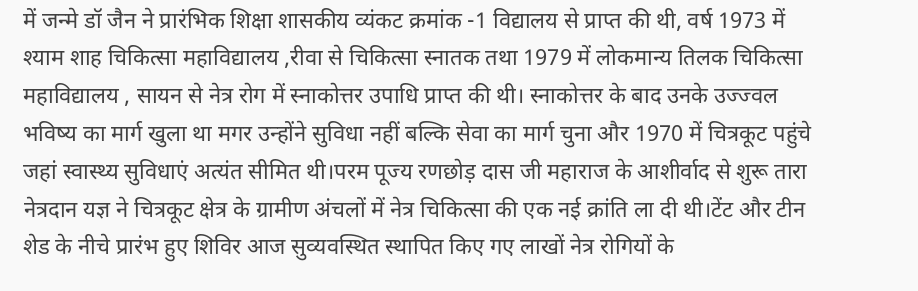में जन्मे डॉ जैन ने प्रारंभिक शिक्षा शासकीय व्यंकट क्रमांक -1 विद्यालय से प्राप्त की थी, वर्ष 1973 में श्याम शाह चिकित्सा महाविद्यालय ,रीवा से चिकित्सा स्नातक तथा 1979 में लोकमान्य तिलक चिकित्सा महाविद्यालय , सायन से नेत्र रोग में स्नाकोत्तर उपाधि प्राप्त की थी। स्नाकोत्तर के बाद उनके उज्ज्वल भविष्य का मार्ग खुला था मगर उन्होंने सुविधा नहीं बल्कि सेवा का मार्ग चुना और 1970 में चित्रकूट पहुंचे जहां स्वास्थ्य सुविधाएं अत्यंत सीमित थी।परम पूज्य रणछोड़ दास जी महाराज के आशीर्वाद से शुरू तारा नेत्रदान यज्ञ ने चित्रकूट क्षेत्र के ग्रामीण अंचलों में नेत्र चिकित्सा की एक नई क्रांति ला दी थी।टेंट और टीन शेड के नीचे प्रारंभ हुए शिविर आज सुव्यवस्थित स्थापित किए गए लाखों नेत्र रोगियों के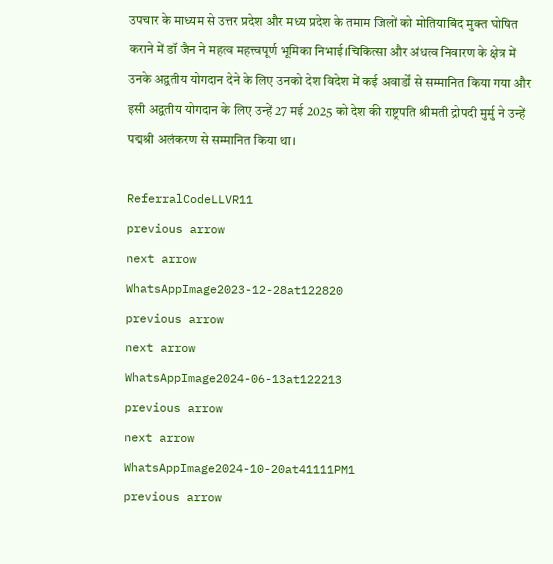उपचार के माध्यम से उत्तर प्रदेश और मध्य प्रदेश के तमाम जिलों को मोतियाबिंद मुक्त घोषित कराने में डॉ जैन ने महत्व महत्त्वपूर्ण भूमिका निभाई।चिकित्सा और अंधत्व निवारण के क्षेत्र में उनके अद्वतीय योगदान देने के लिए उनको देश विदेश में कई अवार्डों से सम्मानित किया गया और इसी अद्वतीय योगदान के लिए उन्हें 27 मई 2025 को देश की राष्ट्रपति श्रीमती द्रोपदी मुर्मु ने उन्हें पद्मश्री अलंकरण से सम्मानित किया था।

ReferralCodeLLVR11
previous arrow
next arrow
WhatsAppImage2023-12-28at122820
previous arrow
next arrow
WhatsAppImage2024-06-13at122213
previous arrow
next arrow
WhatsAppImage2024-10-20at41111PM1
previous arrow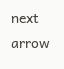next arrow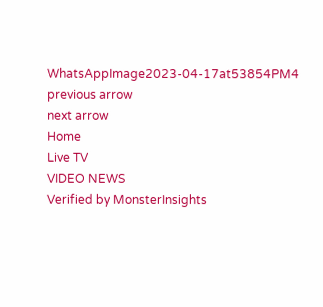WhatsAppImage2023-04-17at53854PM4
previous arrow
next arrow
Home
Live TV
VIDEO NEWS
Verified by MonsterInsights